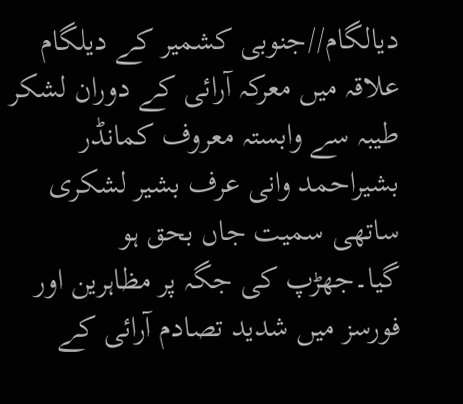دیالگام//جنوبی کشمیر کے دیلگام علاقہ میں معرکہ آرائی کے دوران لشکر طیبہ سے وابستہ معروف کمانڈر بشیراحمد وانی عرف بشیر لشکری ساتھی سمیت جاں بحق ہو گیا۔جھڑپ کی جگہ پر مظاہرین اور فورسز میں شدید تصادم آرائی کے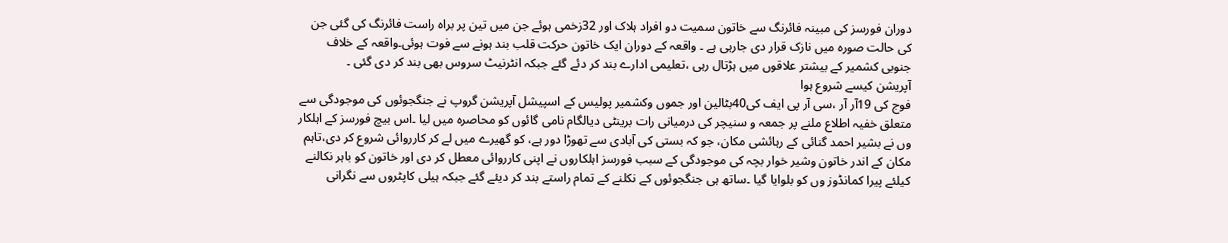دوران فورسز کی مبینہ فائرنگ سے خاتون سمیت دو افراد ہلاک اور 32زخمی ہوئے جن میں تین پر براہ راست فائرنگ کی گئی جن کی حالت صورہ میں نازک قرار دی جارہی ہے ۔ واقعہ کے دوران ایک خاتون حرکت قلب بند ہونے سے فوت ہوئی۔واقعہ کے خلاف جنوبی کشمیر کے بیشتر علاقوں میں ہڑتال رہی ،تعلیمی ادارے بند کر دئے گئے جبکہ انٹرنیٹ سروس بھی بند کر دی گئی ۔
آپریشن کیسے شروع ہوا
فوج کی 19آر آر ،سی آر پی ایف کی40بٹالین اور جموں وکشمیر پولیس کے اسپیشل آپریشن گروپ نے جنگجوئوں کی موجودگی سے متعلق خفیہ اطلاع ملنے پر جمعہ و سنیچر کی درمیانی رات برینٹی دیالگام نامی گائوں کو محاصرہ میں لیا ۔اس بیچ فورسز کے اہلکار وں نے بشیر احمد گنائی کے رہائشی مکان، جو کہ بستی کی آبادی سے تھوڑا دور ہے، کو گھیرے میں لے کر کارروائی شروع کر دی،تاہم مکان کے اندر خاتون وشیر خوار بچہ کی موجودگی کے سبب فورسز اہلکاروں نے اپنی کارروائی معطل کر دی اور خاتون کو باہر نکالنے کیلئے پیرا کمانڈوز وں کو بلوایا گیا ۔ساتھ ہی جنگجوئوں کے نکلنے کے تمام راستے بند کر دیئے گئے جبکہ ہیلی کاپٹروں سے نگرانی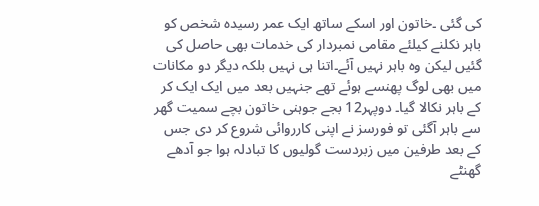کی گئی ۔خاتون اور اسکے ساتھ ایک عمر رسیدہ شخص کو باہر نکلنے کیلئے مقامی نمبردار کی خدمات بھی حاصل کی گئیں لیکن وہ باہر نہیں آئے۔اتنا ہی نہیں بلکہ دیگر دو مکانات میں بھی لوگ پھنسے ہوئے تھے جنہیں بعد میں ایک ایک کر کے باہر نکالا گیا۔ دوپہر12 بجے جوہنی خاتون بچے سمیت گھر سے باہر آگئی تو فورسز نے اپنی کارروائی شروع کر دی جس کے بعد طرفین میں زبردست گولیوں کا تبادلہ ہوا جو آدھے گھنٹے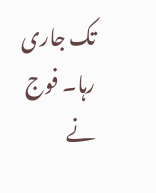تک جاری رہا۔ فوج نے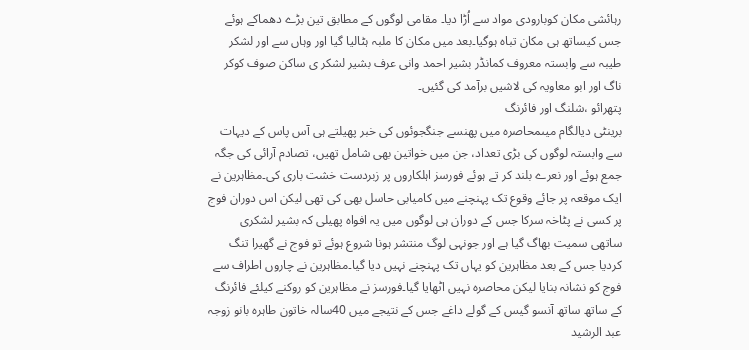رہائشی مکان کوبارودی مواد سے اُڑا دیا۔ مقامی لوگوں کے مطابق تین بڑے دھماکے ہوئے جس کیساتھ ہی مکان تباہ ہوگیا۔بعد میں مکان کا ملبہ ہٹالیا گیا اور وہاں سے اور لشکر طیبہ سے وابستہ معروف کمانڈر بشیر احمد وانی عرف بشیر لشکر ی ساکن صوف کوکر ناگ اور ابو معاویہ کی لاشیں برآمد کی گئیں۔
پتھرائو ،شلنگ اور فائرنگ
برینٹی دیالگام میںمحاصرہ میں پھنسے جنگجوئوں کی خبر پھیلتے ہی آس پاس کے دیہات سے وابستہ لوگوں کی بڑی تعداد، جن میں خواتین بھی شامل تھیں، تصادم آرائی کی جگہ جمع ہوئے اور نعرے بلند کر تے ہوئے فورسز اہلکاروں پر زبردست خشت باری کی۔مظاہرین نے ایک موقعہ پر جائے وقوع تک پہنچنے میں کامیابی حاسل بھی کی تھی لیکن اس دوران فوج پر کسی نے پٹاخہ سرکا جس کے دوران ہی لوگوں میں یہ افواہ پھیلی کہ بشیر لشکری ساتھی سمیت بھاگ گیا ہے اور جونہی لوگ منتشر ہونا شروع ہوئے تو فوج نے گھیرا تنگ کردیا جس کے بعد مظاہرین کو یہاں تک پہنچنے نہیں دیا گیا۔مظاہرین نے چاروں اطراف سے فوج کو نشانہ بنایا لیکن محاصرہ نہیں اٹھایا گیا۔فورسز نے مظاہرین کو روکنے کیلئے فائرنگ کے ساتھ ساتھ آنسو گیس کے گولے داغے جس کے نتیجے میں 40سالہ خاتون طاہرہ بانو زوجہ عبد الرشید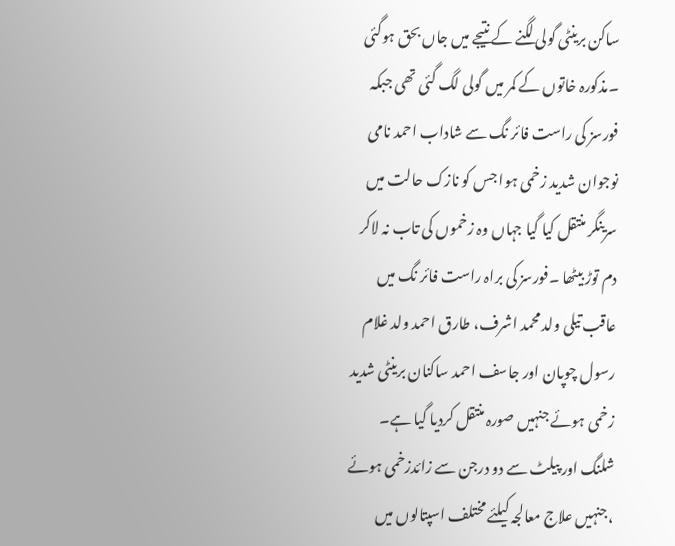ساکن برینٹی گولی لگنے کے نتیجے میں جاں بحق ہوگئی ۔مذکورہ خاتوں کے کمر میں گولی لگ گئی تھی جبکہ فورسز کی راست فائر نگ سے شاداب احمد نامی نوجوان شدید زخمی ہوا جس کو نازک حالت میں سرینگر منتقل کیا گیا جہاں وہ زخموں کی تاب نہ لاکر دم توڑ بیٹھا ۔فورسز کی براہ راست فائر نگ میں عاقب تیلی ولد محمد اشرف، طارق احمد ولد غلام رسول چوپان اور جاسف احمد ساکنان برینٹی شدید زخمی ہوئے جنہیں صورہ منتقل کردیا گیا ہے۔ شلنگ اور پیلٹ سے دو درجن سے زائدزخمی ہوئے ،جنہیں علاج معالجہ کیلئے مختلف اسپتالوں میں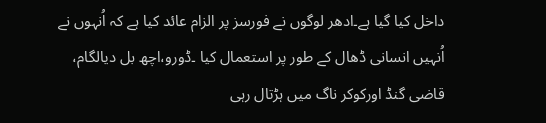داخل کیا گیا ہے۔ادھر لوگوں نے فورسز پر الزام عائد کیا ہے کہ اُنہوں نے اُنہیں انسانی ڈھال کے طور پر استعمال کیا ۔ڈورو،اچھ بل دیالگام، قاضی گنڈ اورکوکر ناگ میں ہڑتال رہی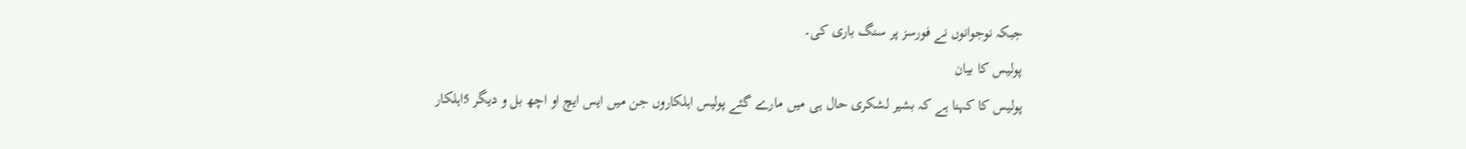جبکہ نوجوانوں نے فورسز پر سنگ باری کی۔
پولیس کا بیان
پولیس کا کہنا ہے کہ بشیر لشکری حال ہی میں مارے گئے پولیس اہلکاروں جن میں ایس ایچ او اچھ بل و دیگر 5اہلکار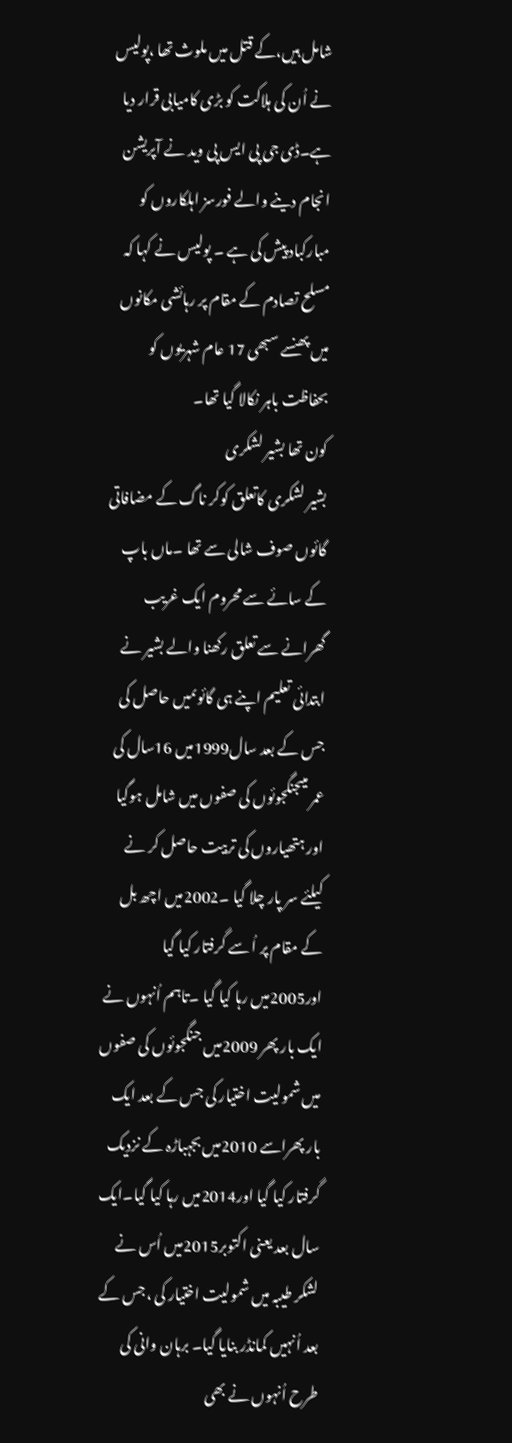شامل ہیں،کے قتل میں ملوث تھا ،پولیس نے اُن کی ہلاکت کو بڑی کامیابی قرار دیا ہے۔ڈی جی پی ایس پی وید نے آپریشن انجام دینے والے فورسز اہلکاروں کو مبارکباد پیش کی ہے ۔ پولیس نے کہا کہ مسلح تصادم کے مقام پر رہائشی مکانوں میں پھنسے سبھی 17 عام شہریوں کو بحفاظت باہر نکالا گیا تھا۔
کون تھا بشیر لشکری
بشیر لشکری کاتعلق کوکر ناگ کے مضافاتی گائوں صوف شالی سے تھا ۔ماں باپ کے سائے سے محروم ایک غریب گھرانے سے تعلق رکھنا والے بشیر نے ابتدائی تعلیم اپنے ہی گائوںمیں حاصل کی جس کے بعد سال1999میں 16سال کی عمر میںجنگجوئوں کی صفوں میں شامل ہوگیا اور ہتھیاروں کی تربیت حاصل کر نے کیلئے سر پار چلا گیا ۔2002میں اچھ بل کے مقام پر اُ سے گرفتار کیا گیا اور2005میں رہا کیا گیا ۔تاہم اُنہوں نے ایک بار پھر 2009میں جنگجوئوں کی صفوں میں شمولیت اختیار کی جس کے بعد ایک بار پھراسے 2010میں بجہباڑہ کے نزدیک گرفتار کیا گیا اور2014میں رہا کیا گیا۔ایک سال بعد یعنی اکتوبر2015میں اُس نے لشکر طیبہ میں شمولیت اختیار کی ،جس کے بعد اُنہیں کمانڈر بنایا گیا۔ برہان وانی کی طرح اُنہوں نے بھی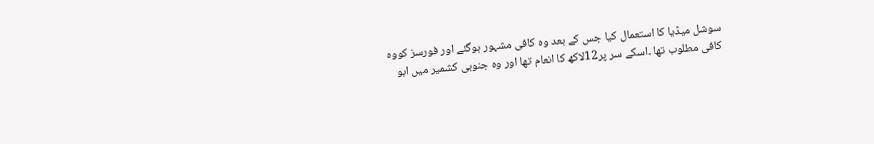سوشل میڈیا کا استعمال کیا جس کے بعد وہ کافی مشہور ہوگئے اور فورسز کووہ کافی مطلوب تھا ۔اسکے سر پر12لاکھ کا انعام تھا اور وہ جنوبی کشمیر میں ابو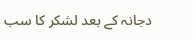دجانہ کے بعد لشکر کا سب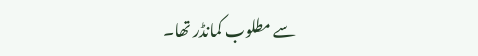سے مطلوب کمانڈر تھا۔